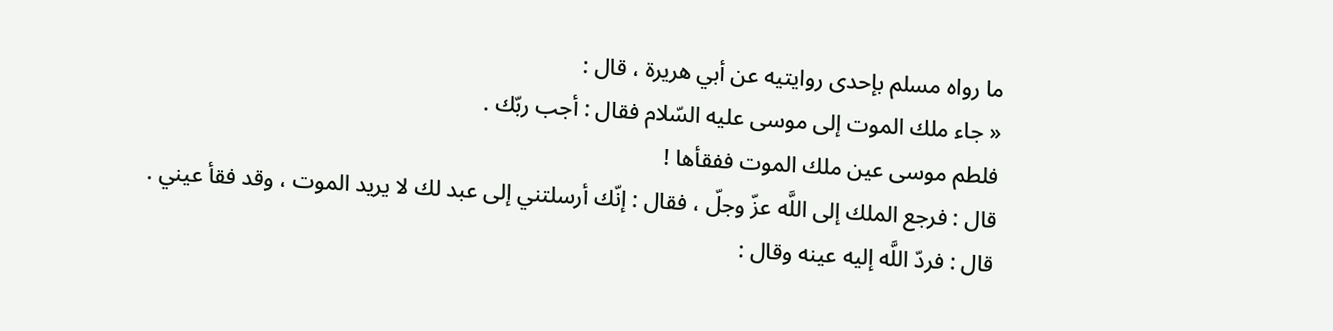ما رواه مسلم بإحدى روايتيه عن أبي هريرة ، قال :
« جاء ملك الموت إلى موسى عليه السّلام فقال : أجب ربّك .
فلطم موسى عين ملك الموت ففقأها !
قال : فرجع الملك إلى اللَّه عزّ وجلّ ، فقال : إنّك أرسلتني إلى عبد لك لا يريد الموت ، وقد فقأ عيني .
قال : فردّ اللَّه إليه عينه وقال :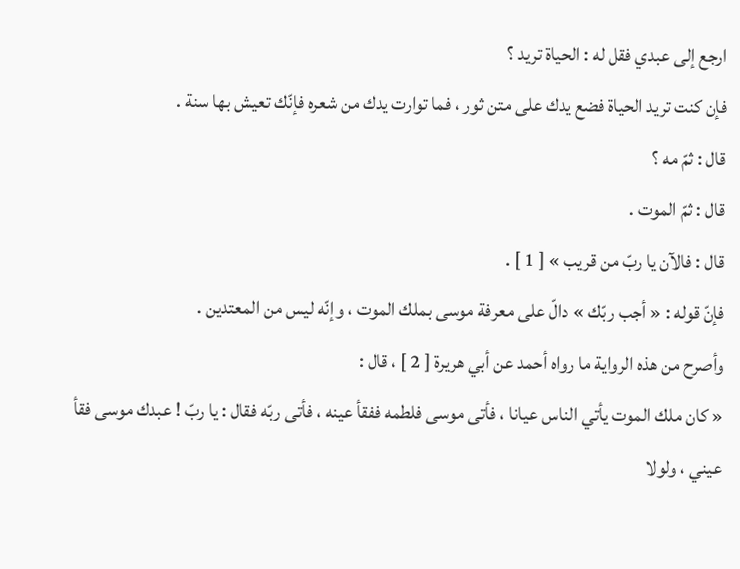ارجع إلى عبدي فقل له : الحياة تريد ؟
فإن كنت تريد الحياة فضع يدك على متن ثور ، فما توارت يدك من شعره فإنّك تعيش بها سنة .
قال : ثمّ مه ؟
قال : ثمّ الموت .
قال : فالآن يا ربّ من قريب » [ 1 ] .
فإنّ قوله : « أجب ربّك » دالّ على معرفة موسى بملك الموت ، وإنّه ليس من المعتدين .
وأصرح من هذه الرواية ما رواه أحمد عن أبي هريرة [ 2 ] ، قال :
« كان ملك الموت يأتي الناس عيانا ، فأتى موسى فلطمه ففقأ عينه ، فأتى ربّه فقال : يا ربّ ! عبدك موسى فقأ عيني ، ولولا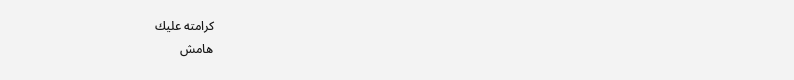كرامته عليك
هامش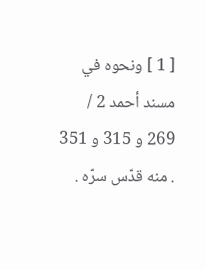[ 1 ] ونحوه في مسند أحمد 2 / 269 و 315 و 351 . منه قدّس سرّه .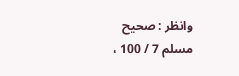وانظر : صحيح مسلم 7 / 100 ،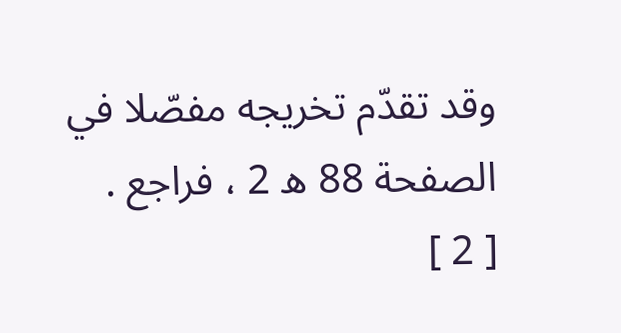وقد تقدّم تخريجه مفصّلا في الصفحة 88 ه 2 ، فراجع .
[ 2 ]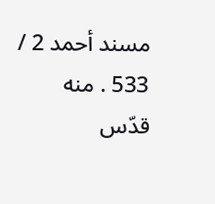مسند أحمد 2 / 533 . منه قدّس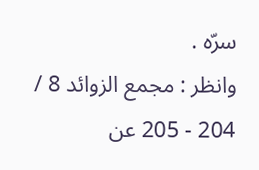سرّه .
وانظر : مجمع الزوائد 8 / 204 - 205 عن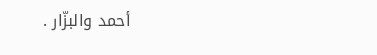أحمد والبزّار .